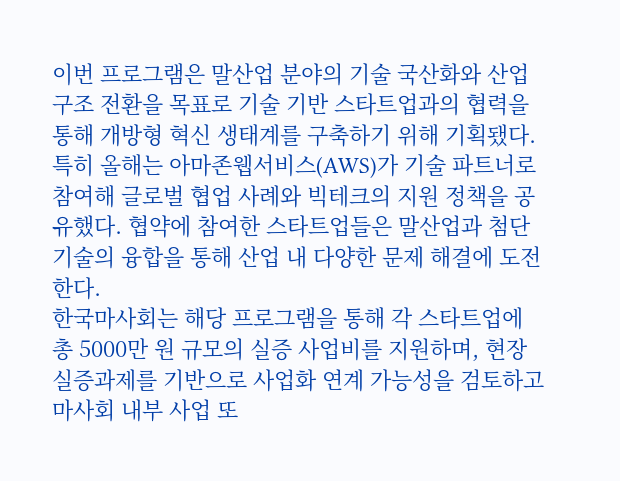이번 프로그램은 말산업 분야의 기술 국산화와 산업 구조 전환을 목표로 기술 기반 스타트업과의 협력을 통해 개방형 혁신 생태계를 구축하기 위해 기획됐다. 특히 올해는 아마존웹서비스(AWS)가 기술 파트너로 참여해 글로벌 협업 사례와 빅테크의 지원 정책을 공유했다. 협약에 참여한 스타트업들은 말산업과 첨단 기술의 융합을 통해 산업 내 다양한 문제 해결에 도전한다.
한국마사회는 해당 프로그램을 통해 각 스타트업에 총 5000만 원 규모의 실증 사업비를 지원하며, 현장 실증과제를 기반으로 사업화 연계 가능성을 검토하고 마사회 내부 사업 또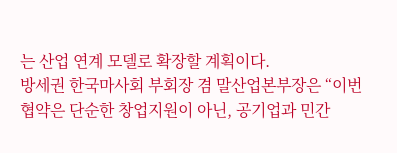는 산업 연계 모델로 확장할 계획이다.
방세권 한국마사회 부회장 겸 말산업본부장은 “이번 협약은 단순한 창업지원이 아닌, 공기업과 민간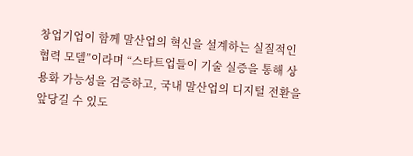창업기업이 함께 말산업의 혁신을 설계하는 실질적인 협력 모델”이라며 “스타트업들이 기술 실증을 통해 상용화 가능성을 검증하고, 국내 말산업의 디지털 전환을 앞당길 수 있도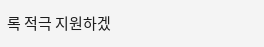록 적극 지원하겠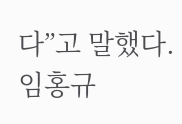다”고 말했다.
임홍규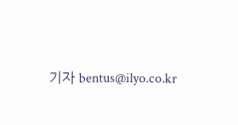기자 bentus@ilyo.co.kr